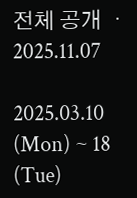전체 공개 ・ 2025.11.07

2025.03.10 (Mon) ~ 18 (Tue)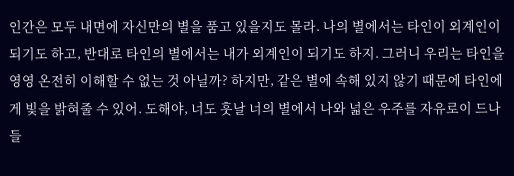인간은 모두 내면에 자신만의 별을 품고 있을지도 몰라. 나의 별에서는 타인이 외계인이 되기도 하고, 반대로 타인의 별에서는 내가 외계인이 되기도 하지. 그러니 우리는 타인을 영영 온전히 이해할 수 없는 것 아닐까? 하지만, 같은 별에 속해 있지 않기 때문에 타인에게 빛을 밝혀줄 수 있어. 도해야, 너도 훗날 너의 별에서 나와 넓은 우주를 자유로이 드나들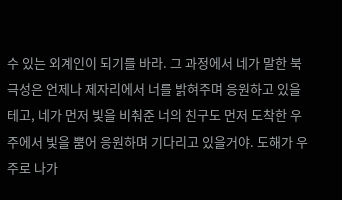수 있는 외계인이 되기를 바라. 그 과정에서 네가 말한 북극성은 언제나 제자리에서 너를 밝혀주며 응원하고 있을 테고, 네가 먼저 빛을 비춰준 너의 친구도 먼저 도착한 우주에서 빛을 뿜어 응원하며 기다리고 있을거야. 도해가 우주로 나가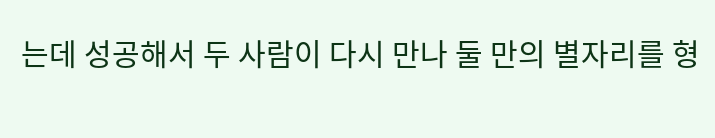는데 성공해서 두 사람이 다시 만나 둘 만의 별자리를 형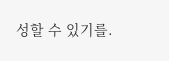성할 수 있기를.